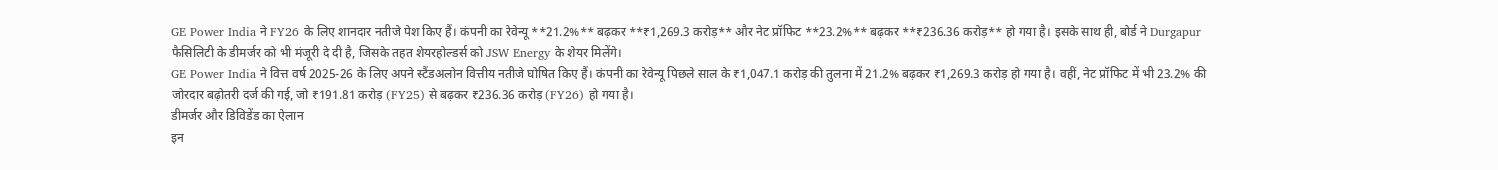GE Power India ने FY26 के लिए शानदार नतीजे पेश किए हैं। कंपनी का रेवेन्यू **21.2%** बढ़कर **₹1,269.3 करोड़** और नेट प्रॉफिट **23.2%** बढ़कर **₹236.36 करोड़** हो गया है। इसके साथ ही, बोर्ड ने Durgapur फैसिलिटी के डीमर्जर को भी मंजूरी दे दी है, जिसके तहत शेयरहोल्डर्स को JSW Energy के शेयर मिलेंगे।
GE Power India ने वित्त वर्ष 2025-26 के लिए अपने स्टैंडअलोन वित्तीय नतीजे घोषित किए हैं। कंपनी का रेवेन्यू पिछले साल के ₹1,047.1 करोड़ की तुलना में 21.2% बढ़कर ₹1,269.3 करोड़ हो गया है। वहीं, नेट प्रॉफिट में भी 23.2% की जोरदार बढ़ोतरी दर्ज की गई, जो ₹191.81 करोड़ (FY25) से बढ़कर ₹236.36 करोड़ (FY26) हो गया है।
डीमर्जर और डिविडेंड का ऐलान
इन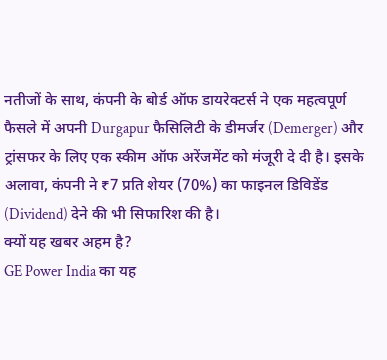नतीजों के साथ, कंपनी के बोर्ड ऑफ डायरेक्टर्स ने एक महत्वपूर्ण फैसले में अपनी Durgapur फैसिलिटी के डीमर्जर (Demerger) और ट्रांसफर के लिए एक स्कीम ऑफ अरेंजमेंट को मंजूरी दे दी है। इसके अलावा, कंपनी ने ₹7 प्रति शेयर (70%) का फाइनल डिविडेंड (Dividend) देने की भी सिफारिश की है।
क्यों यह खबर अहम है?
GE Power India का यह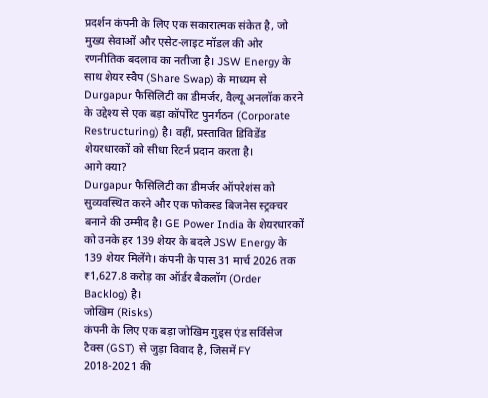प्रदर्शन कंपनी के लिए एक सकारात्मक संकेत है, जो मुख्य सेवाओं और एसेट-लाइट मॉडल की ओर रणनीतिक बदलाव का नतीजा है। JSW Energy के साथ शेयर स्वैप (Share Swap) के माध्यम से Durgapur फैसिलिटी का डीमर्जर, वैल्यू अनलॉक करने के उद्देश्य से एक बड़ा कॉर्पोरेट पुनर्गठन (Corporate Restructuring) है। वहीं, प्रस्तावित डिविडेंड शेयरधारकों को सीधा रिटर्न प्रदान करता है।
आगे क्या?
Durgapur फैसिलिटी का डीमर्जर ऑपरेशंस को सुव्यवस्थित करने और एक फोकस्ड बिजनेस स्ट्रक्चर बनाने की उम्मीद है। GE Power India के शेयरधारकों को उनके हर 139 शेयर के बदले JSW Energy के 139 शेयर मिलेंगे। कंपनी के पास 31 मार्च 2026 तक ₹1,627.8 करोड़ का ऑर्डर बैकलॉग (Order Backlog) है।
जोखिम (Risks)
कंपनी के लिए एक बड़ा जोखिम गुड्स एंड सर्विसेज टैक्स (GST) से जुड़ा विवाद है, जिसमें FY 2018-2021 की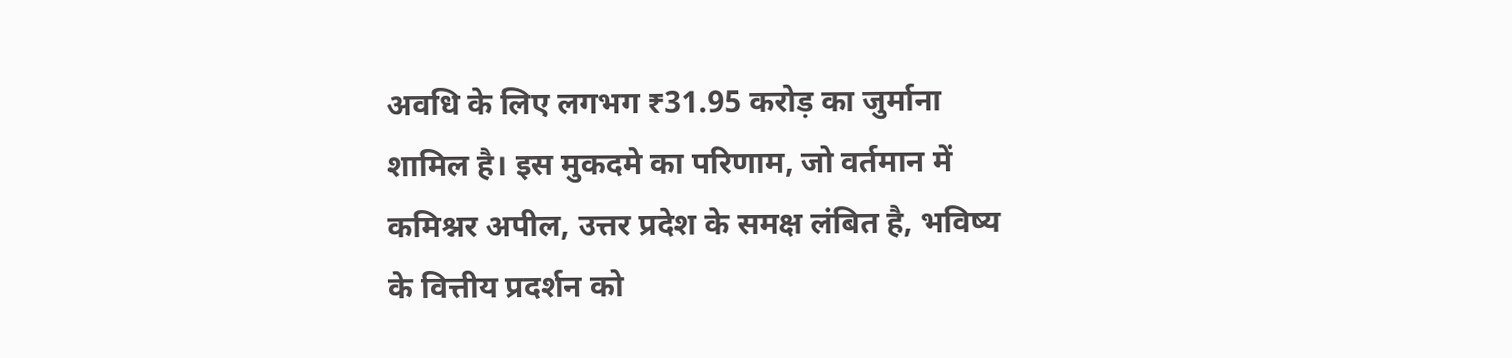अवधि के लिए लगभग ₹31.95 करोड़ का जुर्माना शामिल है। इस मुकदमे का परिणाम, जो वर्तमान में कमिश्नर अपील, उत्तर प्रदेश के समक्ष लंबित है, भविष्य के वित्तीय प्रदर्शन को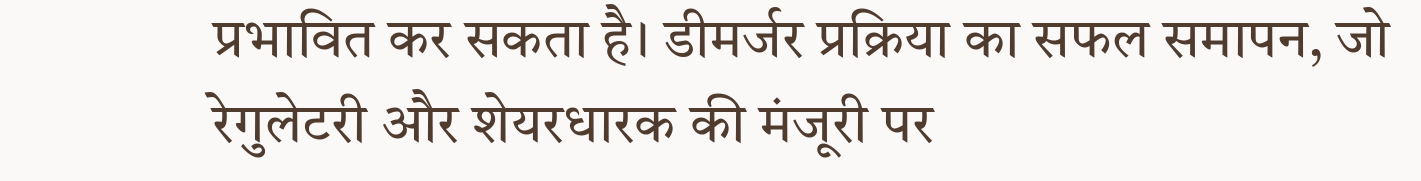प्रभावित कर सकता है। डीमर्जर प्रक्रिया का सफल समापन, जो रेगुलेटरी और शेयरधारक की मंजूरी पर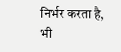निर्भर करता है, भी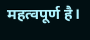महत्वपूर्ण है।